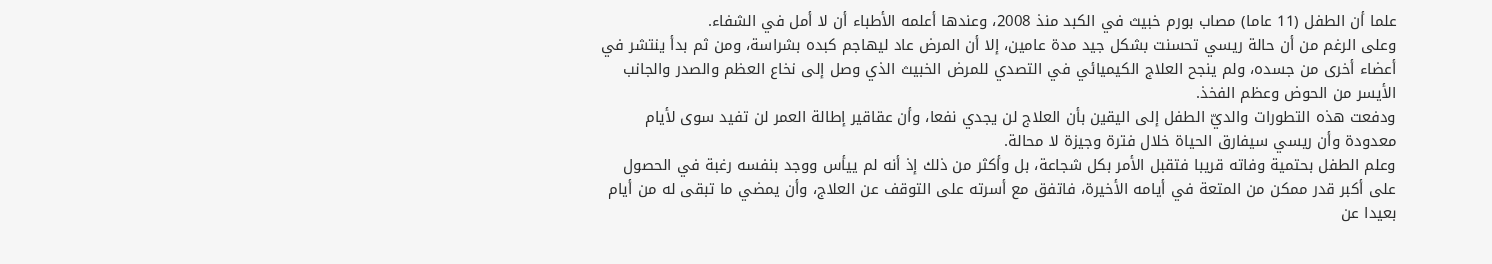علما أن الطفل (11 عاما) مصاب بورم خبيث في الكبد منذ 2008، وعندها أعلمه الأطباء أن لا أمل في الشفاء.
وعلى الرغم من أن حالة ريسي تحسنت بشكل جيد مدة عامين، إلا أن المرض عاد ليهاجم كبده بشراسة، ومن ثم بدأ ينتشر في أعضاء أخرى من جسده، ولم ينجح العلاج الكيميائي في التصدي للمرض الخبيث الذي وصل إلى نخاع العظم والصدر والجانب الأيسر من الحوض وعظم الفخذ.
ودفعت هذه التطورات والديّ الطفل إلى اليقين بأن العلاج لن يجدي نفعا، وأن عقاقير إطالة العمر لن تفيد سوى لأيام معدودة وأن ريسي سيفارق الحياة خلال فترة وجيزة لا محالة.
وعلم الطفل بحتمية وفاته قريبا فتقبل الأمر بكل شجاعة، بل وأكثر من ذلك إذ أنه لم ييأس ووجد بنفسه رغبة في الحصول على أكبر قدر ممكن من المتعة في أيامه الأخيرة، فاتفق مع أسرته على التوقف عن العلاج، وأن يمضي ما تبقى له من أيام بعيدا عن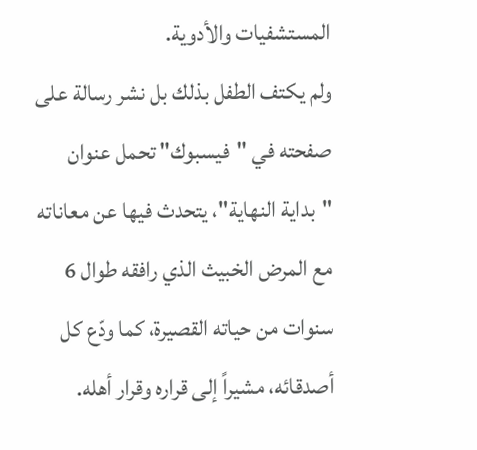المستشفيات والأدوية.
ولم يكتف الطفل بذلك بل نشر رسالة على صفحته في "فيسبوك" تحمل عنوان "بداية النهاية"، يتحدث فيها عن معاناته مع المرض الخبيث الذي رافقه طوال 6 سنوات من حياته القصيرة، كما ودّع كل أصدقائه، مشيراً إلى قراره وقرار أهله.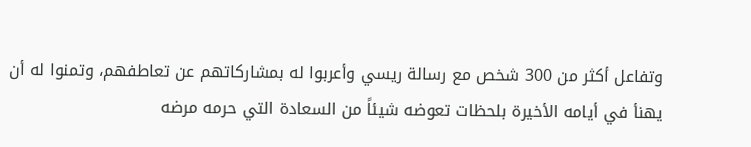وتفاعل أكثر من 300 شخص مع رسالة ريسي وأعربوا له بمشاركاتهم عن تعاطفهم، وتمنوا له أن يهنأ في أيامه الأخيرة بلحظات تعوضه شيئاً من السعادة التي حرمه مرضه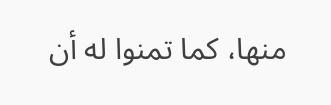منها، كما تمنوا له أن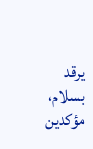يرقد بسلام، مؤكدين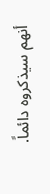أنهم سيذكروه دائماً.